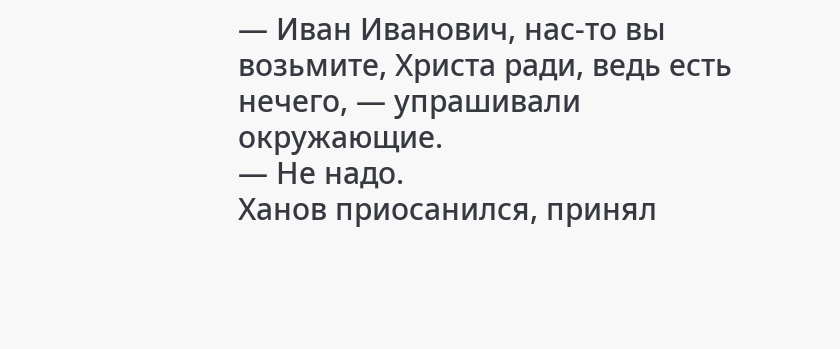— Иван Иванович, нас-то вы возьмите, Христа ради, ведь есть нечего, — упрашивали окружающие.
— Не надо.
Ханов приосанился, принял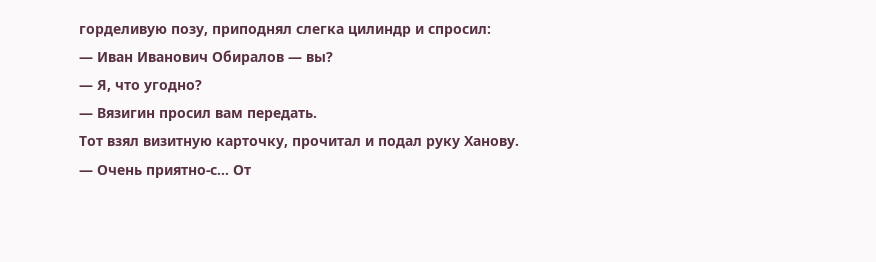горделивую позу, приподнял слегка цилиндр и спросил:
— Иван Иванович Обиралов — вы?
— Я, что угодно?
— Вязигин просил вам передать.
Тот взял визитную карточку, прочитал и подал руку Ханову.
— Очень приятно-с… От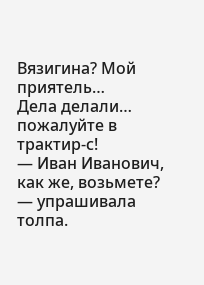Вязигина? Мой приятель…
Дела делали… пожалуйте в трактир-с!
— Иван Иванович, как же, возьмете? — упрашивала толпа.